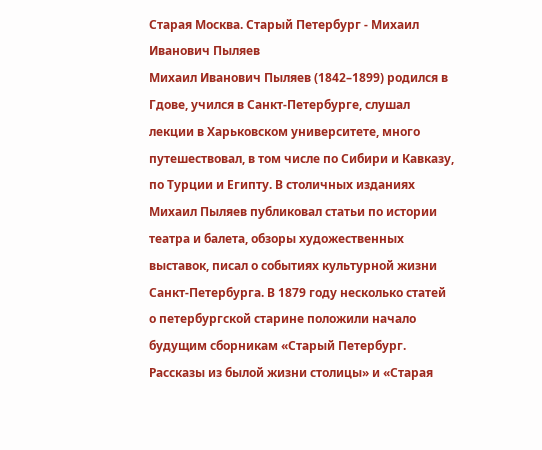Старая Москва. Старый Петербург - Михаил Иванович Пыляев
Михаил Иванович Пыляев (1842–1899) родился в Гдове, учился в Санкт-Петербурге, слушал лекции в Харьковском университете, много путешествовал, в том числе по Сибири и Кавказу, по Турции и Египту. В столичных изданиях Михаил Пыляев публиковал статьи по истории театра и балета, обзоры художественных выставок, писал о событиях культурной жизни Санкт-Петербурга. В 1879 году несколько статей о петербургской старине положили начало будущим сборникам «Старый Петербург. Рассказы из былой жизни столицы» и «Старая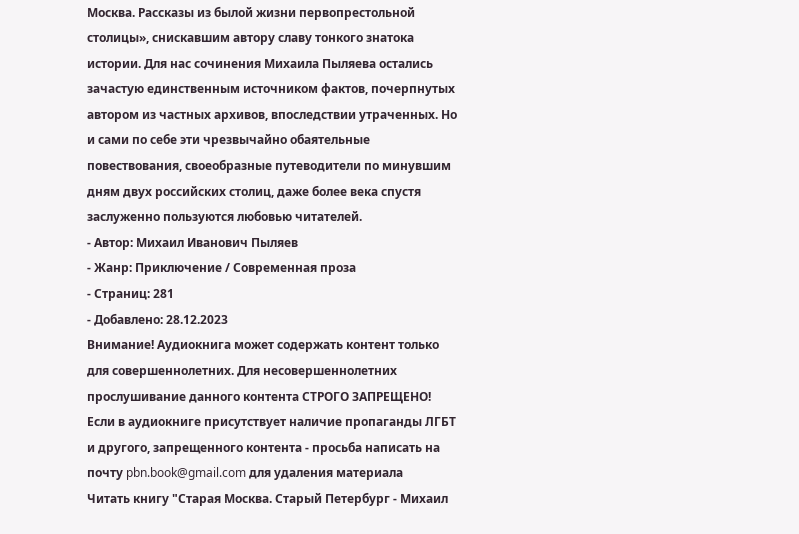Москва. Рассказы из былой жизни первопрестольной столицы», снискавшим автору славу тонкого знатока истории. Для нас сочинения Михаила Пыляева остались зачастую единственным источником фактов, почерпнутых автором из частных архивов, впоследствии утраченных. Но и сами по себе эти чрезвычайно обаятельные повествования, своеобразные путеводители по минувшим дням двух российских столиц, даже более века спустя заслуженно пользуются любовью читателей.
- Автор: Михаил Иванович Пыляев
- Жанр: Приключение / Современная проза
- Страниц: 281
- Добавлено: 28.12.2023
Внимание! Аудиокнига может содержать контент только для совершеннолетних. Для несовершеннолетних прослушивание данного контента СТРОГО ЗАПРЕЩЕНО! Если в аудиокниге присутствует наличие пропаганды ЛГБТ и другого, запрещенного контента - просьба написать на почту pbn.book@gmail.com для удаления материала
Читать книгу "Старая Москва. Старый Петербург - Михаил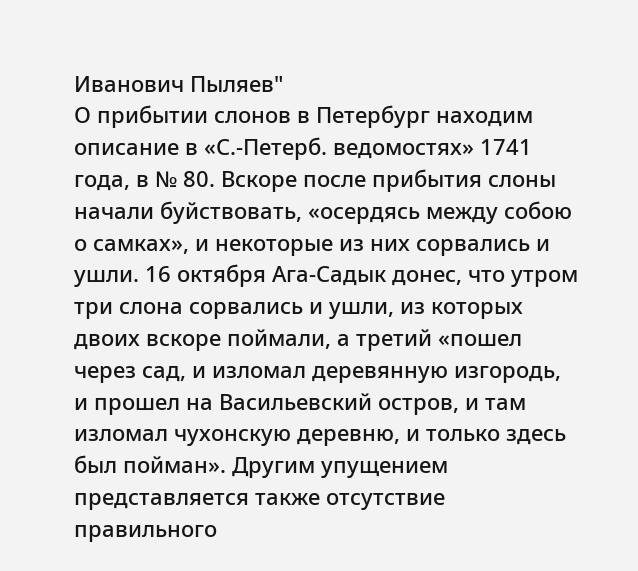Иванович Пыляев"
О прибытии слонов в Петербург находим описание в «С.-Петерб. ведомостях» 1741 года, в № 80. Вскоре после прибытия слоны начали буйствовать, «осердясь между собою о самках», и некоторые из них сорвались и ушли. 16 октября Ага-Садык донес, что утром три слона сорвались и ушли, из которых двоих вскоре поймали, а третий «пошел через сад, и изломал деревянную изгородь, и прошел на Васильевский остров, и там изломал чухонскую деревню, и только здесь был пойман». Другим упущением представляется также отсутствие правильного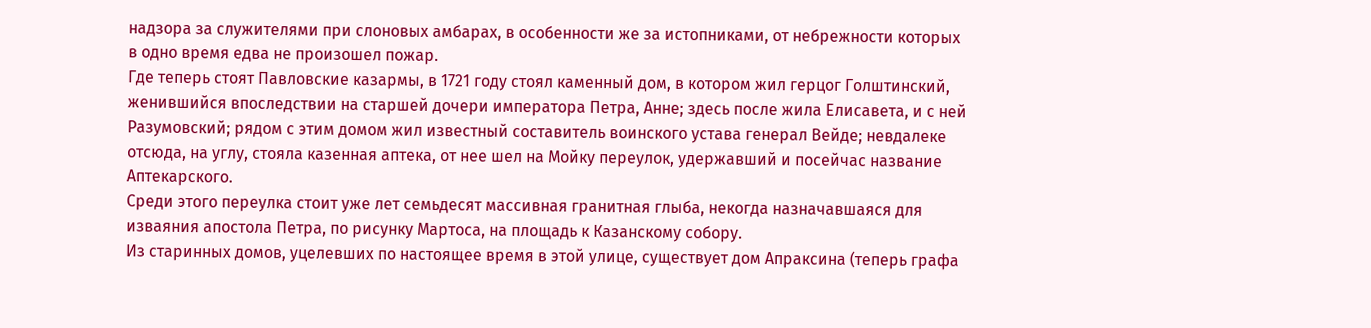надзора за служителями при слоновых амбарах, в особенности же за истопниками, от небрежности которых в одно время едва не произошел пожар.
Где теперь стоят Павловские казармы, в 1721 году стоял каменный дом, в котором жил герцог Голштинский, женившийся впоследствии на старшей дочери императора Петра, Анне; здесь после жила Елисавета, и с ней Разумовский; рядом с этим домом жил известный составитель воинского устава генерал Вейде; невдалеке отсюда, на углу, стояла казенная аптека, от нее шел на Мойку переулок, удержавший и посейчас название Аптекарского.
Среди этого переулка стоит уже лет семьдесят массивная гранитная глыба, некогда назначавшаяся для изваяния апостола Петра, по рисунку Мартоса, на площадь к Казанскому собору.
Из старинных домов, уцелевших по настоящее время в этой улице, существует дом Апраксина (теперь графа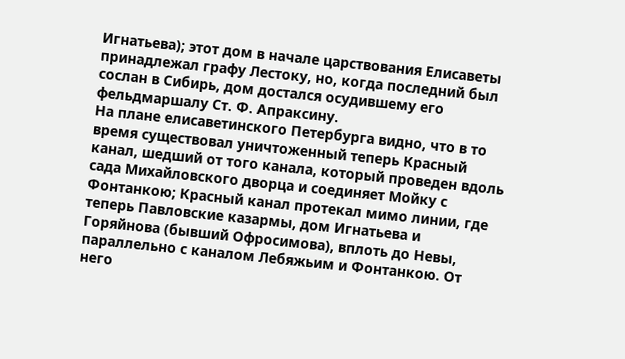Игнатьева); этот дом в начале царствования Елисаветы принадлежал графу Лестоку, но, когда последний был сослан в Сибирь, дом достался осудившему его фельдмаршалу Ст. Ф. Апраксину.
На плане елисаветинского Петербурга видно, что в то время существовал уничтоженный теперь Красный канал, шедший от того канала, который проведен вдоль сада Михайловского дворца и соединяет Мойку с Фонтанкою; Красный канал протекал мимо линии, где теперь Павловские казармы, дом Игнатьева и Горяйнова (бывший Офросимова), вплоть до Невы, параллельно с каналом Лебяжьим и Фонтанкою. От него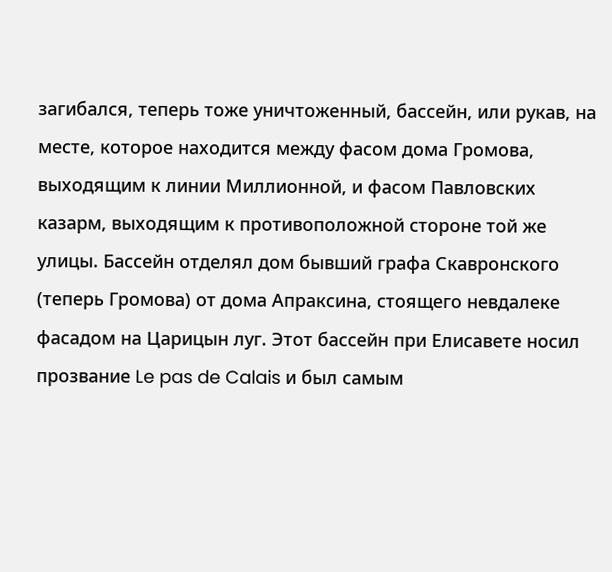загибался, теперь тоже уничтоженный, бассейн, или рукав, на месте, которое находится между фасом дома Громова, выходящим к линии Миллионной, и фасом Павловских казарм, выходящим к противоположной стороне той же улицы. Бассейн отделял дом бывший графа Скавронского (теперь Громова) от дома Апраксина, стоящего невдалеке фасадом на Царицын луг. Этот бассейн при Елисавете носил прозвание Le pas de Calais и был самым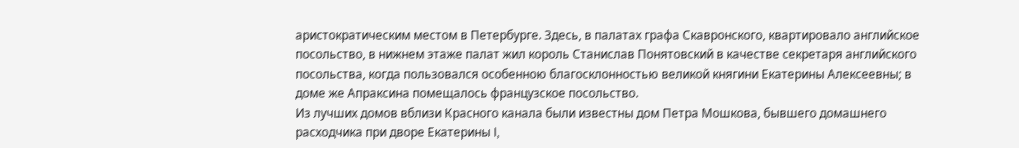аристократическим местом в Петербурге. Здесь, в палатах графа Скавронского, квартировало английское посольство, в нижнем этаже палат жил король Станислав Понятовский в качестве секретаря английского посольства, когда пользовался особенною благосклонностью великой княгини Екатерины Алексеевны; в доме же Апраксина помещалось французское посольство.
Из лучших домов вблизи Красного канала были известны дом Петра Мошкова, бывшего домашнего расходчика при дворе Екатерины I,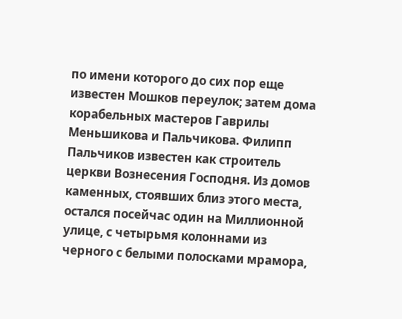по имени которого до сих пор еще известен Мошков переулок; затем дома корабельных мастеров Гаврилы Меньшикова и Пальчикова. Филипп Пальчиков известен как строитель церкви Вознесения Господня. Из домов каменных, стоявших близ этого места, остался посейчас один на Миллионной улице, с четырьмя колоннами из черного с белыми полосками мрамора,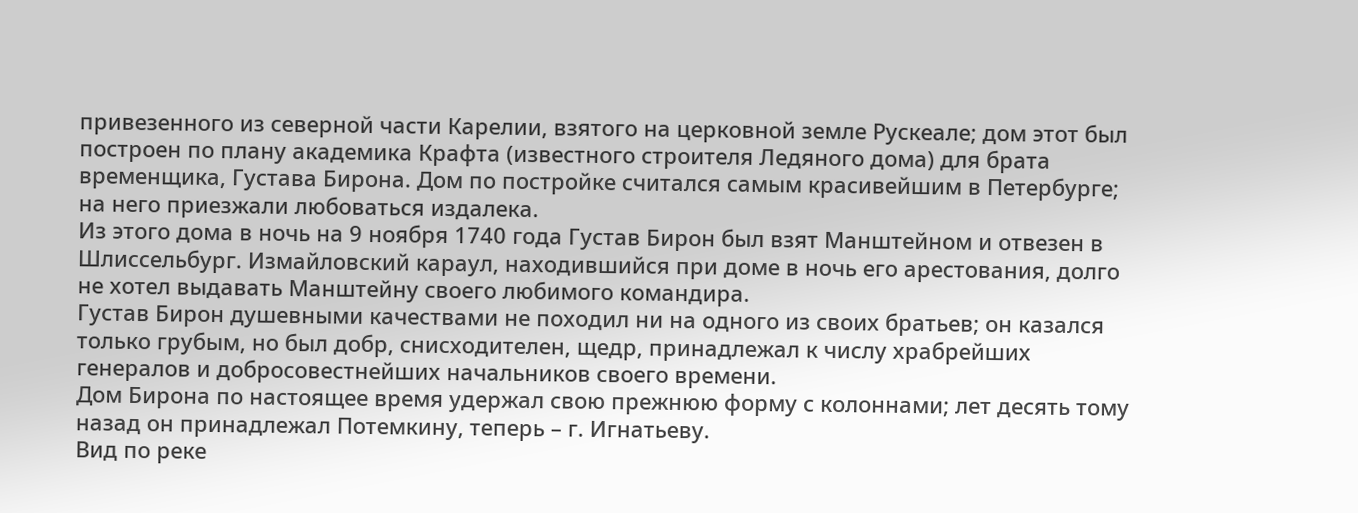привезенного из северной части Карелии, взятого на церковной земле Рускеале; дом этот был построен по плану академика Крафта (известного строителя Ледяного дома) для брата временщика, Густава Бирона. Дом по постройке считался самым красивейшим в Петербурге; на него приезжали любоваться издалека.
Из этого дома в ночь на 9 ноября 1740 года Густав Бирон был взят Манштейном и отвезен в Шлиссельбург. Измайловский караул, находившийся при доме в ночь его арестования, долго не хотел выдавать Манштейну своего любимого командира.
Густав Бирон душевными качествами не походил ни на одного из своих братьев; он казался только грубым, но был добр, снисходителен, щедр, принадлежал к числу храбрейших генералов и добросовестнейших начальников своего времени.
Дом Бирона по настоящее время удержал свою прежнюю форму с колоннами; лет десять тому назад он принадлежал Потемкину, теперь – г. Игнатьеву.
Вид по реке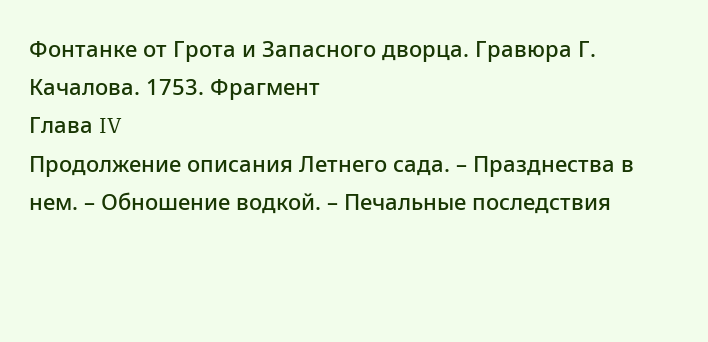Фонтанке от Грота и Запасного дворца. Гравюра Г. Качалова. 1753. Фрагмент
Глава IV
Продолжение описания Летнего сада. – Празднества в нем. – Обношение водкой. – Печальные последствия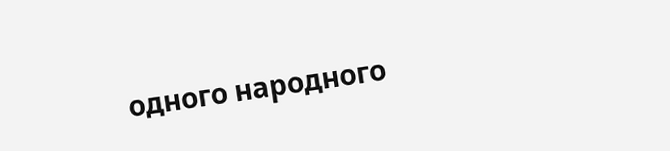одного народного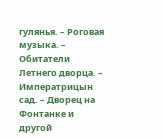гулянья. – Роговая музыка. – Обитатели Летнего дворца. – Императрицын сад. – Дворец на Фонтанке и другой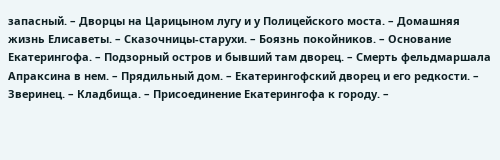запасный. – Дворцы на Царицыном лугу и у Полицейского моста. – Домашняя жизнь Елисаветы. – Сказочницы-старухи. – Боязнь покойников. – Основание Екатерингофа. – Подзорный остров и бывший там дворец. – Смерть фельдмаршала Апраксина в нем. – Прядильный дом. – Екатерингофский дворец и его редкости. – Зверинец. – Кладбища. – Присоединение Екатерингофа к городу. –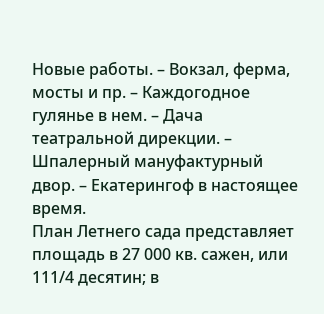Новые работы. – Вокзал, ферма, мосты и пр. – Каждогодное гулянье в нем. – Дача театральной дирекции. – Шпалерный мануфактурный двор. – Екатерингоф в настоящее время.
План Летнего сада представляет площадь в 27 000 кв. сажен, или 111/4 десятин; в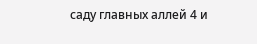саду главных аллей 4 и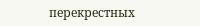перекрестных